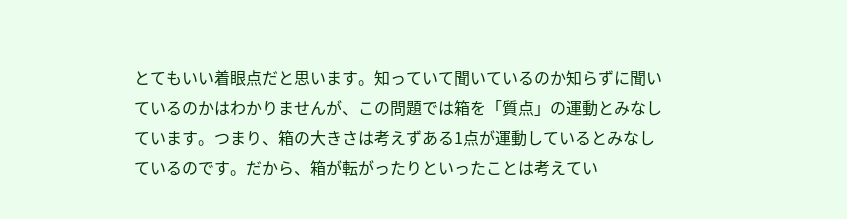とてもいい着眼点だと思います。知っていて聞いているのか知らずに聞いているのかはわかりませんが、この問題では箱を「質点」の運動とみなしています。つまり、箱の大きさは考えずある1点が運動しているとみなしているのです。だから、箱が転がったりといったことは考えてい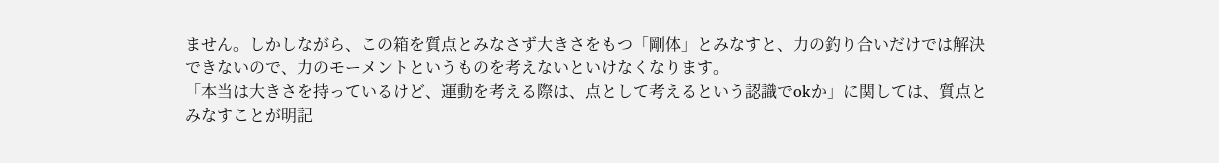ません。しかしながら、この箱を質点とみなさず大きさをもつ「剛体」とみなすと、力の釣り合いだけでは解決できないので、力のモーメントというものを考えないといけなくなります。
「本当は大きさを持っているけど、運動を考える際は、点として考えるという認識でokか」に関しては、質点とみなすことが明記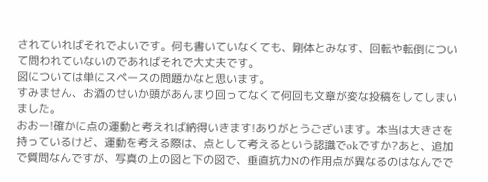されていればそれでよいです。何も書いていなくても、剛体とみなす、回転や転倒について問われていないのであればそれで大丈夫です。
図については単にスペースの問題かなと思います。
すみません、お酒のせいか頭があんまり回ってなくて何回も文章が変な投稿をしてしまいました。
おおー!確かに点の運動と考えれば納得いきます!ありがとうございます。本当は大きさを持っているけど、運動を考える際は、点として考えるという認識でokですか?あと、追加で質問なんですが、写真の上の図と下の図で、垂直抗力Nの作用点が異なるのはなんでで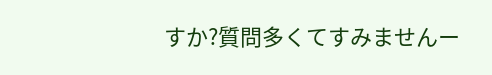すか?質問多くてすみませんー